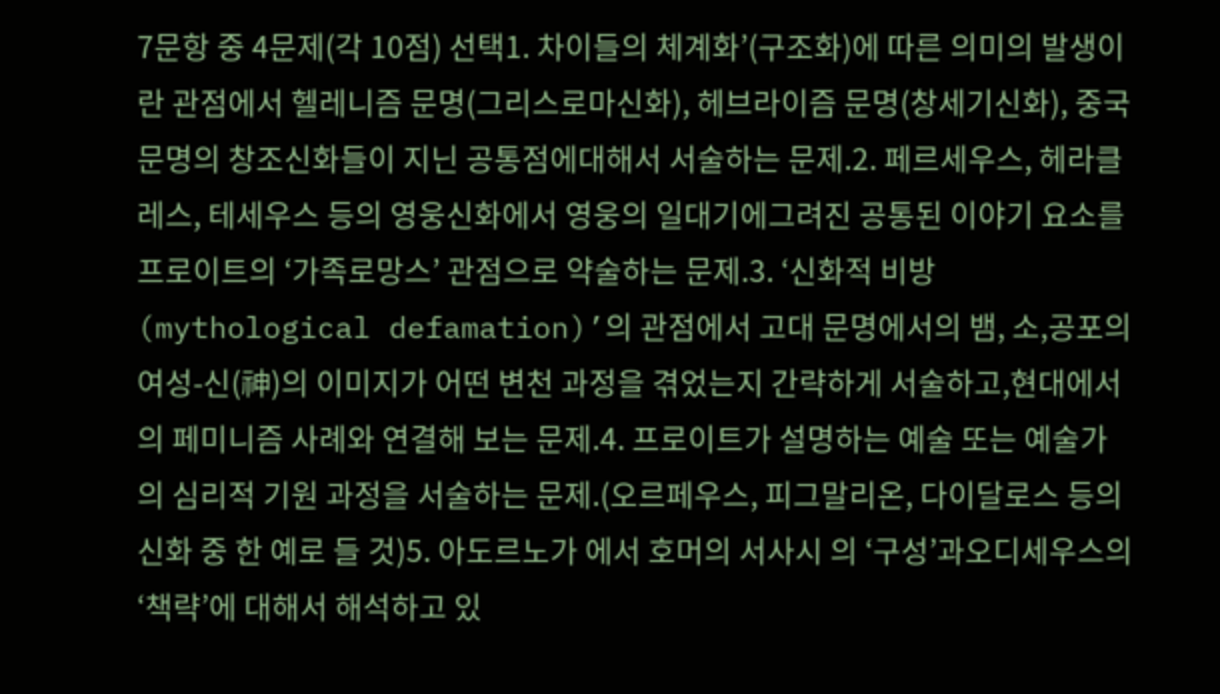7문항 중 4문제(각 10점) 선택1. 차이들의 체계화’(구조화)에 따른 의미의 발생이란 관점에서 헬레니즘 문명(그리스로마신화), 헤브라이즘 문명(창세기신화), 중국문명의 창조신화들이 지닌 공통점에대해서 서술하는 문제.2. 페르세우스, 헤라클레스, 테세우스 등의 영웅신화에서 영웅의 일대기에그려진 공통된 이야기 요소를 프로이트의 ‘가족로망스’ 관점으로 약술하는 문제.3. ‘신화적 비방(mythological defamation)’의 관점에서 고대 문명에서의 뱀, 소,공포의 여성-신(神)의 이미지가 어떤 변천 과정을 겪었는지 간략하게 서술하고,현대에서의 페미니즘 사례와 연결해 보는 문제.4. 프로이트가 설명하는 예술 또는 예술가의 심리적 기원 과정을 서술하는 문제.(오르페우스, 피그말리온, 다이달로스 등의 신화 중 한 예로 들 것)5. 아도르노가 에서 호머의 서사시 의 ‘구성’과오디세우스의 ‘책략’에 대해서 해석하고 있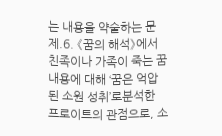는 내용을 약술하는 문제.6. 《꿈의 해석》에서 친족이나 가족이 죽는 꿈 내용에 대해 ‘꿈은 억압된 소원 성취’로분석한 프로이트의 관점으로, 소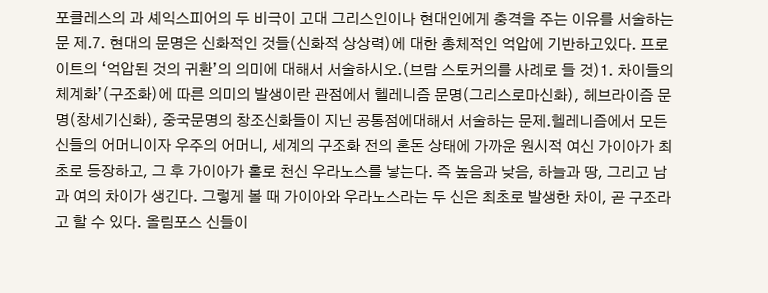포클레스의 과 셰익스피어의 두 비극이 고대 그리스인이나 현대인에게 충격을 주는 이유를 서술하는 문 제.7. 현대의 문명은 신화적인 것들(신화적 상상력)에 대한 총체적인 억압에 기반하고있다. 프로이트의 ‘억압된 것의 귀환’의 의미에 대해서 서술하시오.(브람 스토커의를 사례로 들 것)1. 차이들의 체계화’(구조화)에 따른 의미의 발생이란 관점에서 헬레니즘 문명(그리스로마신화), 헤브라이즘 문명(창세기신화), 중국문명의 창조신화들이 지닌 공통점에대해서 서술하는 문제.헬레니즘에서 모든 신들의 어머니이자 우주의 어머니, 세계의 구조화 전의 혼돈 상태에 가까운 원시적 여신 가이아가 최초로 등장하고, 그 후 가이아가 홀로 천신 우라노스를 낳는다. 즉 높음과 낮음, 하늘과 땅, 그리고 남과 여의 차이가 생긴다. 그렇게 볼 때 가이아와 우라노스라는 두 신은 최초로 발생한 차이, 곧 구조라고 할 수 있다. 올림포스 신들이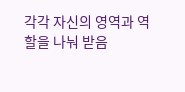각각 자신의 영역과 역할을 나눠 받음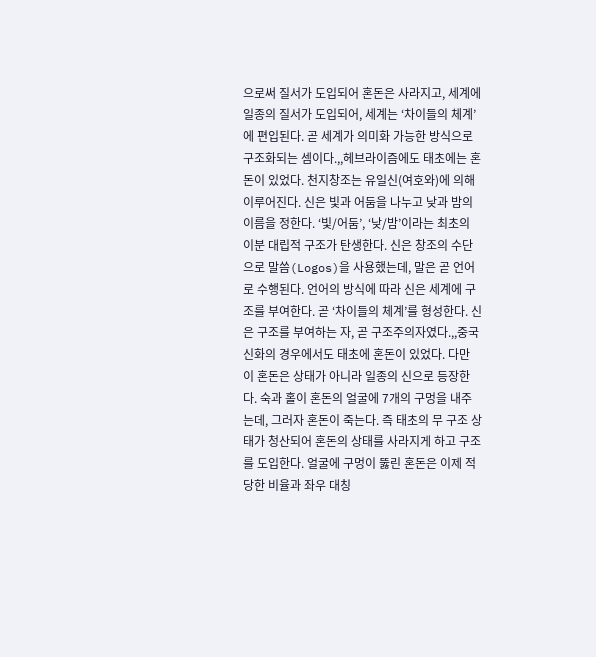으로써 질서가 도입되어 혼돈은 사라지고, 세계에 일종의 질서가 도입되어, 세계는 ‘차이들의 체계’ 에 편입된다. 곧 세계가 의미화 가능한 방식으로 구조화되는 셈이다.,,헤브라이즘에도 태초에는 혼돈이 있었다. 천지창조는 유일신(여호와)에 의해 이루어진다. 신은 빛과 어둠을 나누고 낮과 밤의 이름을 정한다. ‘빛/어둠’, ‘낮/밤’이라는 최초의 이분 대립적 구조가 탄생한다. 신은 창조의 수단으로 말씀(Logos)을 사용했는데, 말은 곧 언어로 수행된다. 언어의 방식에 따라 신은 세계에 구조를 부여한다. 곧 ‘차이들의 체계’를 형성한다. 신은 구조를 부여하는 자, 곧 구조주의자였다.,,중국 신화의 경우에서도 태초에 혼돈이 있었다. 다만 이 혼돈은 상태가 아니라 일종의 신으로 등장한다. 숙과 홀이 혼돈의 얼굴에 7개의 구멍을 내주는데, 그러자 혼돈이 죽는다. 즉 태초의 무 구조 상태가 청산되어 혼돈의 상태를 사라지게 하고 구조를 도입한다. 얼굴에 구멍이 뚫린 혼돈은 이제 적당한 비율과 좌우 대칭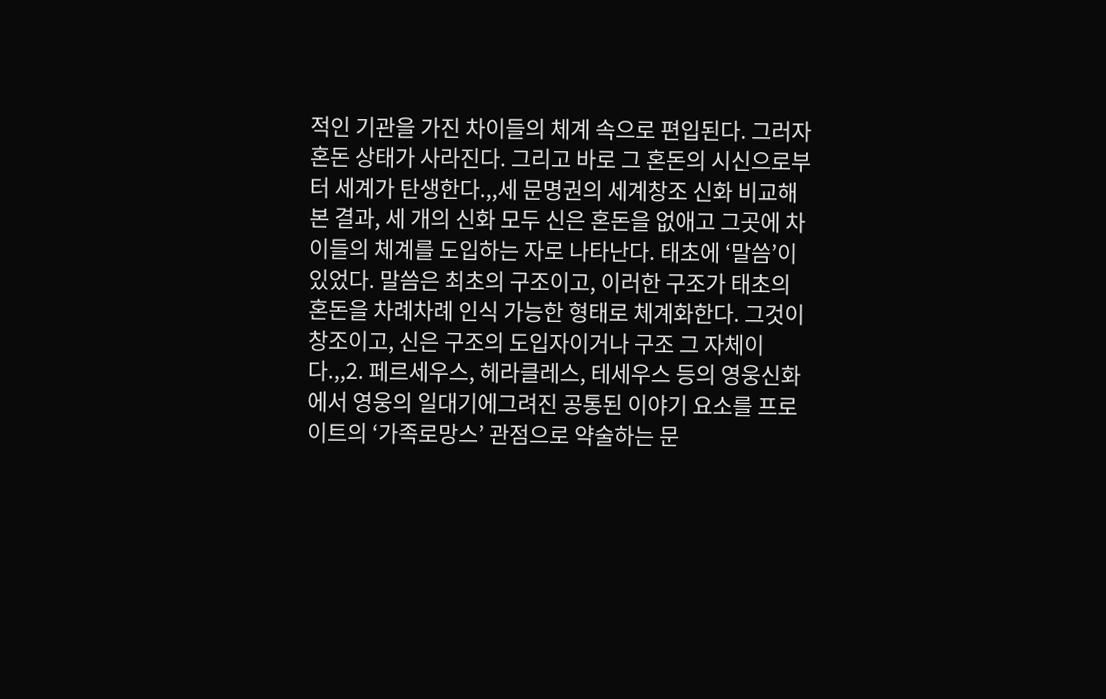적인 기관을 가진 차이들의 체계 속으로 편입된다. 그러자 혼돈 상태가 사라진다. 그리고 바로 그 혼돈의 시신으로부터 세계가 탄생한다.,,세 문명권의 세계창조 신화 비교해본 결과, 세 개의 신화 모두 신은 혼돈을 없애고 그곳에 차이들의 체계를 도입하는 자로 나타난다. 태초에 ‘말씀’이 있었다. 말씀은 최초의 구조이고, 이러한 구조가 태초의 혼돈을 차례차례 인식 가능한 형태로 체계화한다. 그것이 창조이고, 신은 구조의 도입자이거나 구조 그 자체이다.,,2. 페르세우스, 헤라클레스, 테세우스 등의 영웅신화에서 영웅의 일대기에그려진 공통된 이야기 요소를 프로이트의 ‘가족로망스’ 관점으로 약술하는 문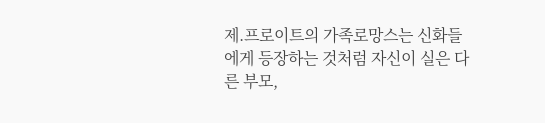제.프로이트의 가족로망스는 신화들에게 등장하는 것처럼 자신이 실은 다른 부모,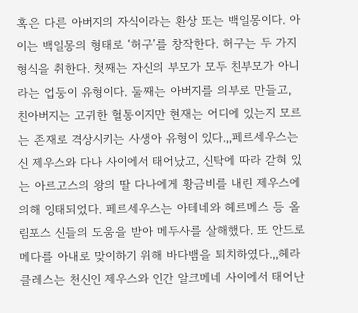혹은 다른 아버지의 자식이라는 환상 또는 백일몽이다. 아이는 백일몽의 형태로 ‘허구’를 창작한다. 허구는 두 가지 형식을 취한다. 첫째는 자신의 부모가 모두 친부모가 아니라는 업둥이 유형이다. 둘째는 아버지를 의부로 만들고, 친아버지는 고귀한 혈통이지만 현재는 어디에 있는지 모르는 존재로 격상시키는 사생아 유형이 있다.,,페르세우스는 신 제우스와 다나 사이에서 태어났고, 신탁에 따라 갇혀 있는 아르고스의 왕의 딸 다나에게 황금비를 내린 제우스에 의해 잉태되었다. 페르세우스는 아테네와 헤르메스 등 올림포스 신들의 도움을 받아 메두사를 살해했다. 또 안드로메다를 아내로 맞이하기 위해 바다뱀을 퇴치하였다.,,헤라클레스는 천신인 제우스와 인간 알크메네 사이에서 태어난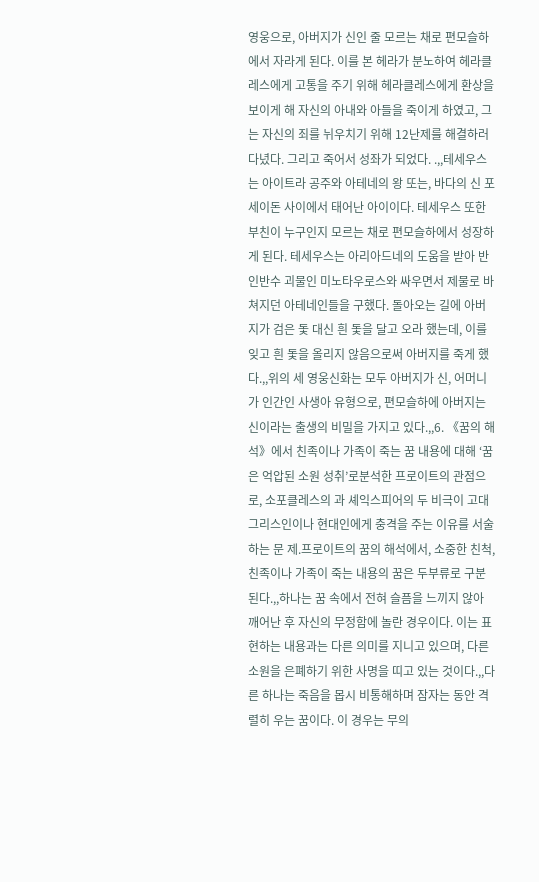영웅으로, 아버지가 신인 줄 모르는 채로 편모슬하에서 자라게 된다. 이를 본 헤라가 분노하여 헤라클레스에게 고통을 주기 위해 헤라클레스에게 환상을 보이게 해 자신의 아내와 아들을 죽이게 하였고, 그는 자신의 죄를 뉘우치기 위해 12난제를 해결하러 다녔다. 그리고 죽어서 성좌가 되었다. .,,테세우스는 아이트라 공주와 아테네의 왕 또는, 바다의 신 포세이돈 사이에서 태어난 아이이다. 테세우스 또한 부친이 누구인지 모르는 채로 편모슬하에서 성장하게 된다. 테세우스는 아리아드네의 도움을 받아 반인반수 괴물인 미노타우로스와 싸우면서 제물로 바쳐지던 아테네인들을 구했다. 돌아오는 길에 아버지가 검은 돛 대신 흰 돛을 달고 오라 했는데, 이를 잊고 흰 돛을 올리지 않음으로써 아버지를 죽게 했다.,,위의 세 영웅신화는 모두 아버지가 신, 어머니가 인간인 사생아 유형으로, 편모슬하에 아버지는 신이라는 출생의 비밀을 가지고 있다.,,6. 《꿈의 해석》에서 친족이나 가족이 죽는 꿈 내용에 대해 ‘꿈은 억압된 소원 성취’로분석한 프로이트의 관점으로, 소포클레스의 과 셰익스피어의 두 비극이 고대 그리스인이나 현대인에게 충격을 주는 이유를 서술하는 문 제.프로이트의 꿈의 해석에서, 소중한 친척, 친족이나 가족이 죽는 내용의 꿈은 두부류로 구분된다.,,하나는 꿈 속에서 전혀 슬픔을 느끼지 않아 깨어난 후 자신의 무정함에 놀란 경우이다. 이는 표현하는 내용과는 다른 의미를 지니고 있으며, 다른 소원을 은폐하기 위한 사명을 띠고 있는 것이다.,,다른 하나는 죽음을 몹시 비통해하며 잠자는 동안 격렬히 우는 꿈이다. 이 경우는 무의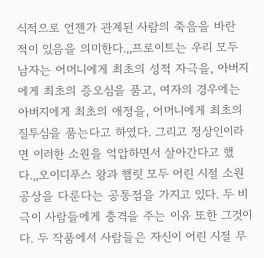식적으로 언젠가 관계된 사람의 죽음을 바란 적이 있음을 의미한다.,,프로이트는 우리 모두 남자는 어머니에게 최초의 성적 자극을, 아버지에게 최초의 증오심을 품고, 여자의 경우에는 아버지에게 최초의 애정을, 어머니에게 최초의 질투심을 품는다고 하였다. 그리고 정상인이라면 이러한 소원을 억압하면서 살아간다고 했다.,,오이디푸스 왕과 햄릿 모두 어린 시절 소원 공상을 다룬다는 공통점을 가지고 있다. 두 비극이 사람들에게 충격을 주는 이유 또한 그것이다. 두 작품에서 사람들은 자신이 어린 시절 무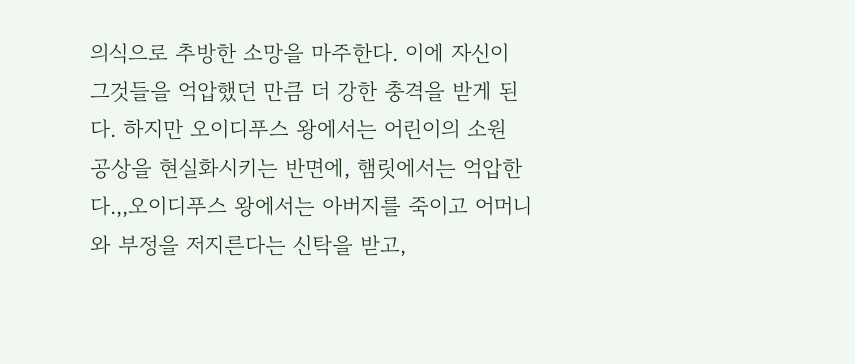의식으로 추방한 소망을 마주한다. 이에 자신이 그것들을 억압했던 만큼 더 강한 충격을 받게 된다. 하지만 오이디푸스 왕에서는 어린이의 소원 공상을 현실화시키는 반면에, 햄릿에서는 억압한다.,,오이디푸스 왕에서는 아버지를 죽이고 어머니와 부정을 저지른다는 신탁을 받고,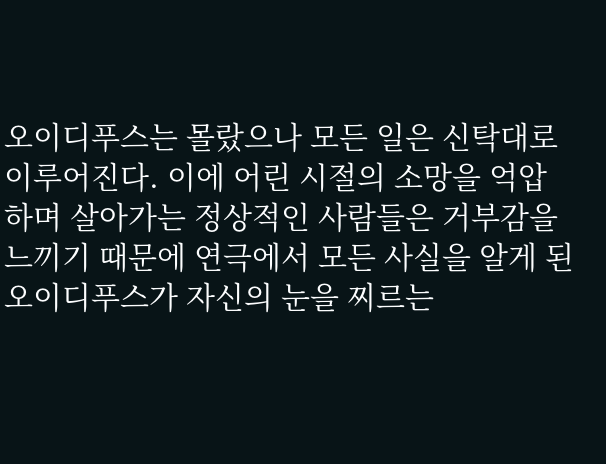오이디푸스는 몰랐으나 모든 일은 신탁대로 이루어진다. 이에 어린 시절의 소망을 억압하며 살아가는 정상적인 사람들은 거부감을 느끼기 때문에 연극에서 모든 사실을 알게 된 오이디푸스가 자신의 눈을 찌르는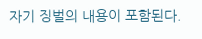자기 징벌의 내용이 포함된다.